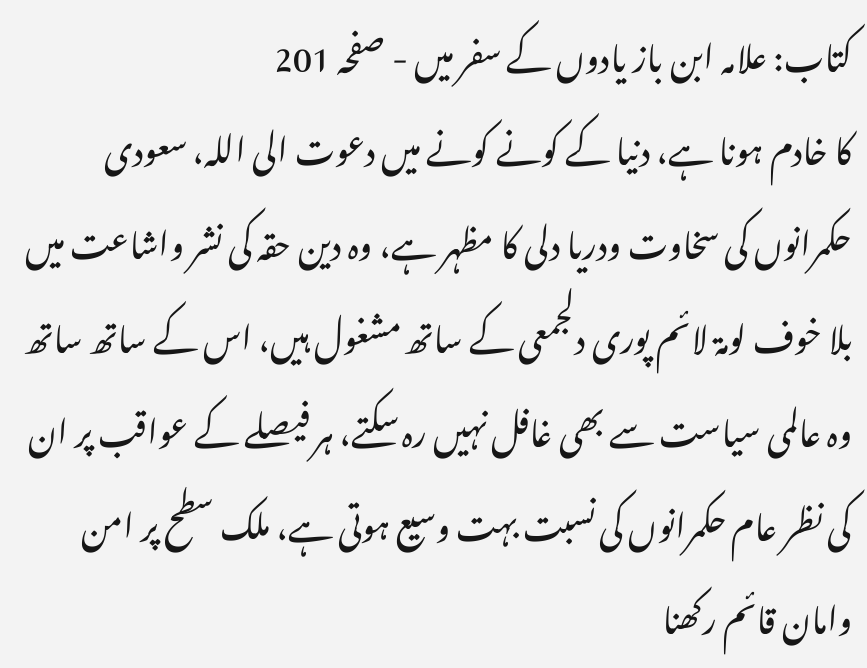کتاب: علامہ ابن باز یادوں کے سفر میں - صفحہ 201
کا خادم ہونا ہے، دنیا کے کونے کونے میں دعوت الی اللہ، سعودی حکمرانوں کی سخاوت ودریا دلی کا مظہر ہے، وہ دین حقہ کی نشر واشاعت میں بلا خوف لومۃ لائم پوری دلجمعی کے ساتھ مشغول ہیں، اس کے ساتھ ساتھ وہ عالمی سیاست سے بھی غافل نہیں رہ سکتے، ہر فیصلے کے عواقب پر ان کی نظر عام حکمرانوں کی نسبت بہت وسیع ہوتی ہے، ملک سطح پر امن وامان قائم رکھنا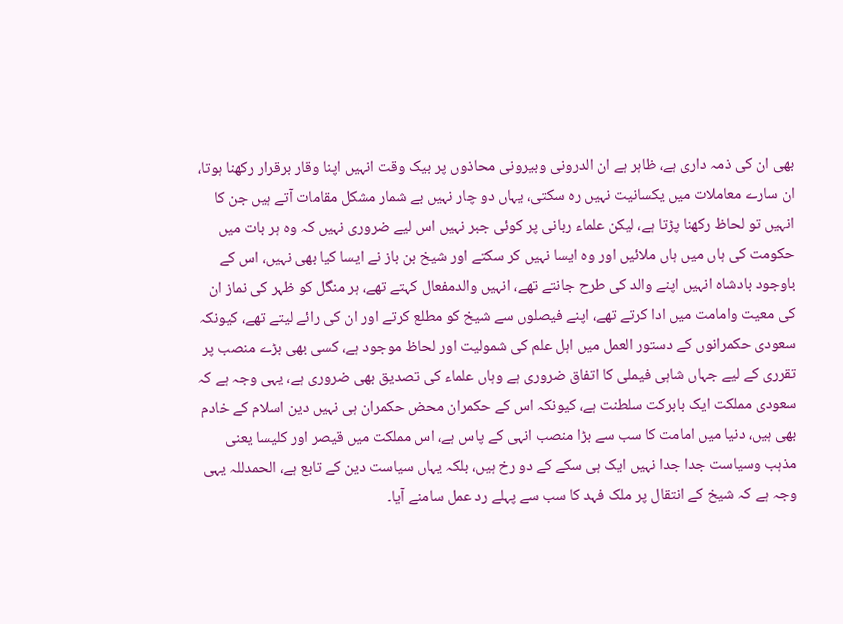بھی ان کی ذمہ داری ہے، ظاہر ہے ان الدرونی وبیرونی محاذوں پر بیک وقت انہیں اپنا وقار برقرار رکھنا ہوتا، ان سارے معاملات میں یکسانیت نہیں رہ سکتی، یہاں دو چار نہیں بے شمار مشکل مقامات آتے ہیں جن کا انہیں تو لحاظ رکھنا پڑتا ہے، لیکن علماء ربانی پر کوئی جبر نہیں اس لیے ضروری نہیں کہ وہ ہر بات میں حکومت کی ہاں میں ہاں ملائیں اور وہ ایسا نہیں کر سکتے اور شیخ بن باز نے ایسا کیا بھی نہیں، اس کے باوجود بادشاہ انہیں اپنے والد کی طرح جانتے تھے، انہیں والدمفعال کہتے تھے، ہر منگل کو ظہر کی نماز ان کی معیت وامامت میں ادا کرتے تھے، اپنے فیصلوں سے شیخ کو مطلع کرتے اور ان کی رائے لیتے تھے، کیونکہ سعودی حکمرانوں کے دستور العمل میں اہل علم کی شمولیت اور لحاظ موجود ہے، کسی بھی بڑے منصب پر تقرری کے لیے جہاں شاہی فیملی کا اتفاق ضروری ہے وہاں علماء کی تصدیق بھی ضروری ہے، یہی وجہ ہے کہ سعودی مملکت ایک بابرکت سلطنت ہے، کیونکہ اس کے حکمران محض حکمران ہی نہیں دین اسلام کے خادم بھی ہیں، دنیا میں امامت کا سب سے بڑا منصب انہی کے پاس ہے، اس مملکت میں قیصر اور کلیسا یعنی مذہب وسیاست جدا جدا نہیں ایک ہی سکے کے دو رخ ہیں، بلکہ یہاں سیاست دین کے تابع ہے، الحمدللہ یہی وجہ ہے کہ شیخ کے انتقال پر ملک فہد کا سب سے پہلے رد عمل سامنے آیا۔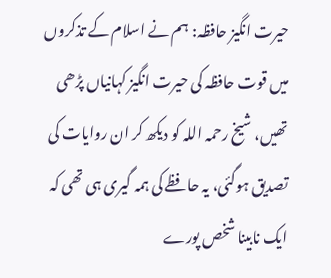حیرت انگیز حافظہ: ہم نے اسلام کے تذکروں میں قوت حافظہ کی حیرت انگیز کہانیاں پڑھی تھیں، شیخ رحمہ اللہ کو دیکھ کر ان روایات کی تصدیق ہوگئی، یہ حافظے کی ہمہ گیری ہی تھی کہ ایک نابینا شخص پورے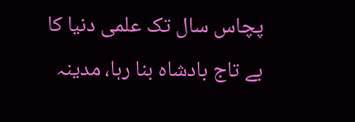پچاس سال تک علمی دنیا کا بے تاج بادشاہ بنا رہا، مدینہ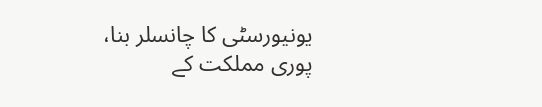یونیورسٹی کا چانسلر بنا، پوری مملکت کے